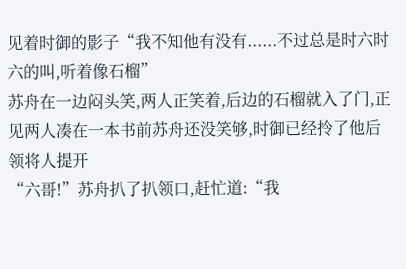见着时御的影子“我不知他有没有......不过总是时六时六的叫,听着像石榴”
苏舟在一边闷头笑,两人正笑着,后边的石榴就入了门,正见两人凑在一本书前苏舟还没笑够,时御已经拎了他后领将人提开
“六哥!”苏舟扒了扒领口,赶忙道:“我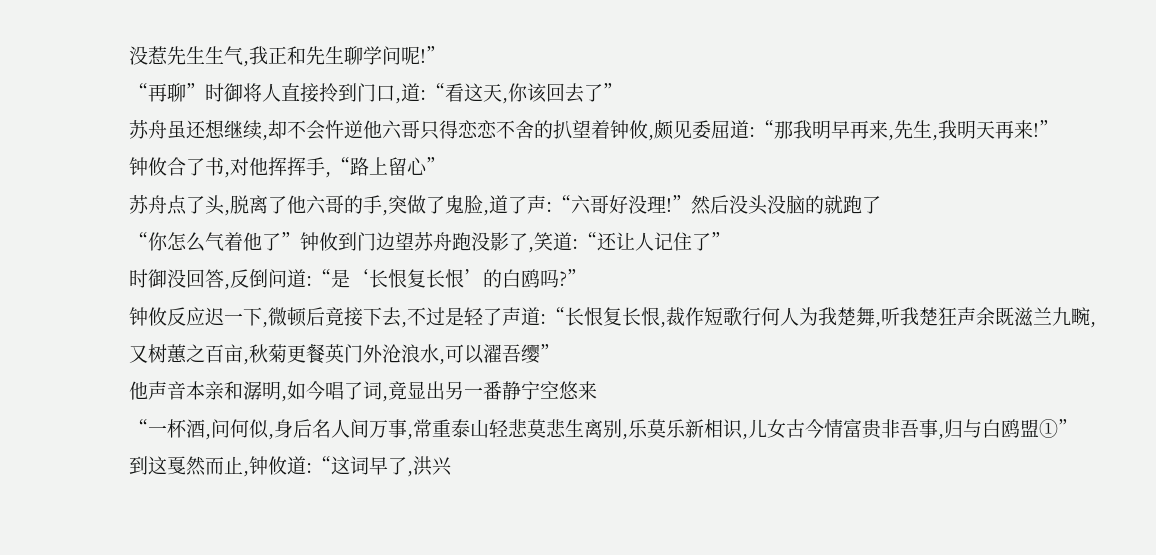没惹先生生气,我正和先生聊学问呢!”
“再聊”时御将人直接拎到门口,道:“看这天,你该回去了”
苏舟虽还想继续,却不会忤逆他六哥只得恋恋不舍的扒望着钟攸,颇见委屈道:“那我明早再来,先生,我明天再来!”
钟攸合了书,对他挥挥手,“路上留心”
苏舟点了头,脱离了他六哥的手,突做了鬼脸,道了声:“六哥好没理!”然后没头没脑的就跑了
“你怎么气着他了”钟攸到门边望苏舟跑没影了,笑道:“还让人记住了”
时御没回答,反倒问道:“是‘长恨复长恨’的白鸥吗?”
钟攸反应迟一下,微顿后竟接下去,不过是轻了声道:“长恨复长恨,裁作短歌行何人为我楚舞,听我楚狂声余既滋兰九畹,又树蕙之百亩,秋菊更餐英门外沧浪水,可以濯吾缨”
他声音本亲和潺明,如今唱了词,竟显出另一番静宁空悠来
“一杯酒,问何似,身后名人间万事,常重泰山轻悲莫悲生离别,乐莫乐新相识,儿女古今情富贵非吾事,归与白鸥盟①”
到这戛然而止,钟攸道:“这词早了,洪兴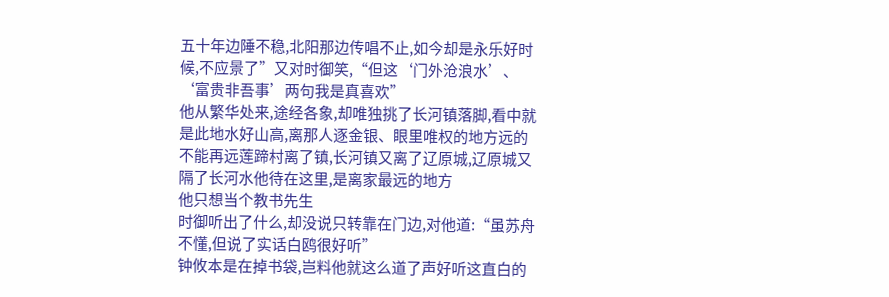五十年边陲不稳,北阳那边传唱不止,如今却是永乐好时候,不应景了”又对时御笑,“但这‘门外沧浪水’、‘富贵非吾事’两句我是真喜欢”
他从繁华处来,途经各象,却唯独挑了长河镇落脚,看中就是此地水好山高,离那人逐金银、眼里唯权的地方远的不能再远莲蹄村离了镇,长河镇又离了辽原城,辽原城又隔了长河水他待在这里,是离家最远的地方
他只想当个教书先生
时御听出了什么,却没说只转靠在门边,对他道:“虽苏舟不懂,但说了实话白鸥很好听”
钟攸本是在掉书袋,岂料他就这么道了声好听这直白的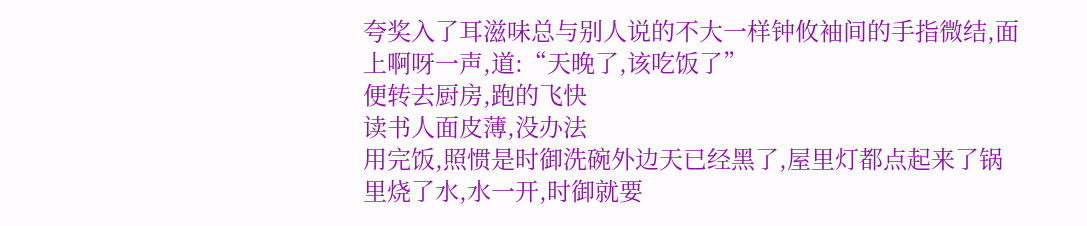夸奖入了耳滋味总与别人说的不大一样钟攸袖间的手指微结,面上啊呀一声,道:“天晚了,该吃饭了”
便转去厨房,跑的飞快
读书人面皮薄,没办法
用完饭,照惯是时御洗碗外边天已经黑了,屋里灯都点起来了锅里烧了水,水一开,时御就要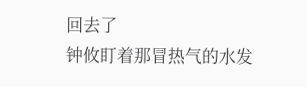回去了
钟攸盯着那冒热气的水发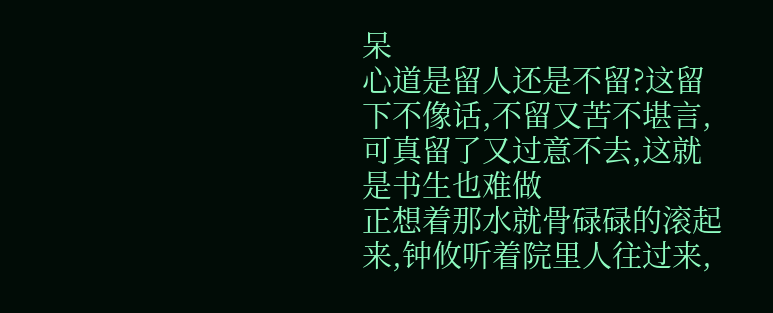呆
心道是留人还是不留?这留下不像话,不留又苦不堪言,可真留了又过意不去,这就是书生也难做
正想着那水就骨碌碌的滚起来,钟攸听着院里人往过来,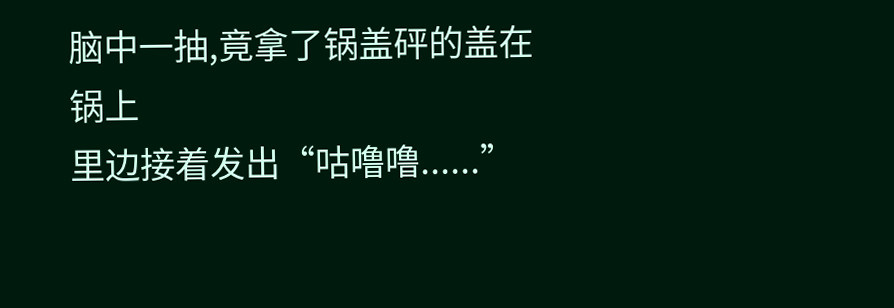脑中一抽,竟拿了锅盖砰的盖在锅上
里边接着发出“咕噜噜......”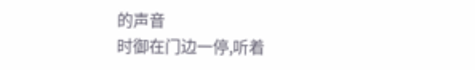的声音
时御在门边一停,听着